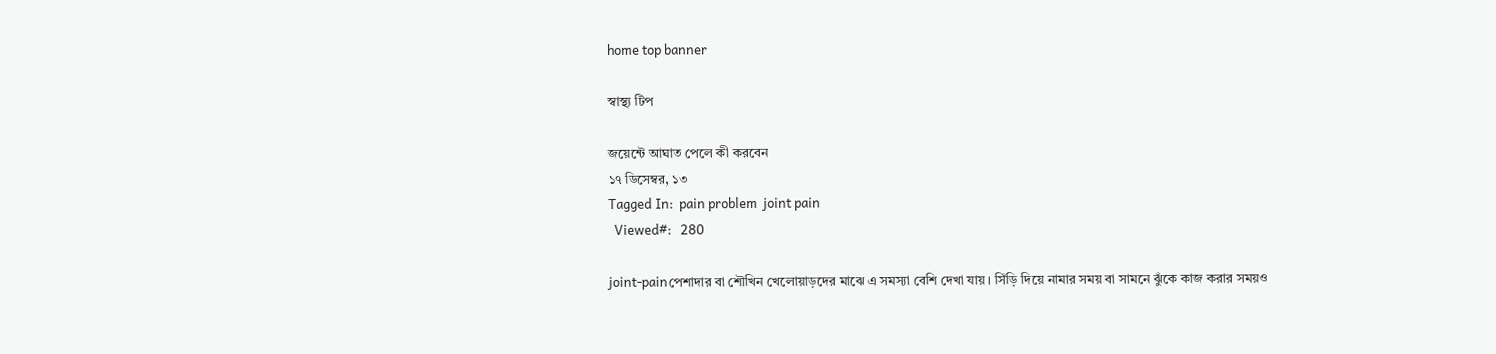home top banner

স্বাস্থ্য টিপ

জয়েন্টে আঘাত পেলে কী করবেন
১৭ ডিসেম্বর, ১৩
Tagged In:  pain problem  joint pain
  Viewed#:   280

joint-painপেশাদার বা শৌখিন খেলোয়াড়দের মাঝে এ সমস্যা বেশি দেখা যায়। সিঁড়ি দিয়ে নামার সময় বা সামনে ঝুঁকে কাজ করার সময়ও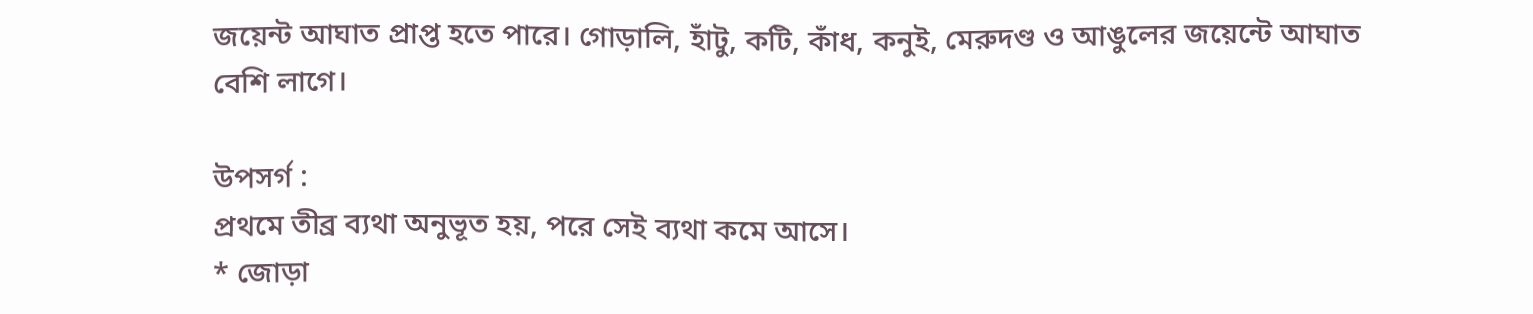জয়েন্ট আঘাত প্রাপ্ত হতে পারে। গোড়ালি, হাঁটু, কটি, কাঁধ, কনুই, মেরুদণ্ড ও আঙুলের জয়েন্টে আঘাত বেশি লাগে।

উপসর্গ :
প্রথমে তীব্র ব্যথা অনুভূত হয়, পরে সেই ব্যথা কমে আসে।
* জোড়া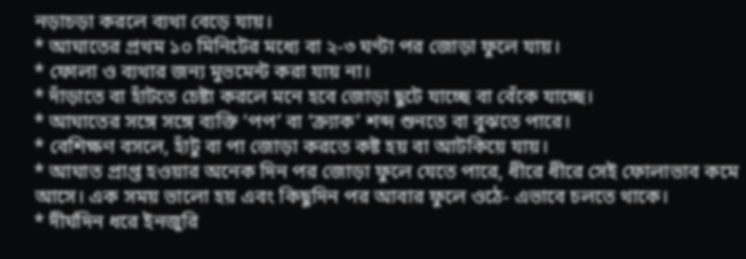নড়াচড়া করলে ব্যথা বেড়ে যায়।
* আঘাতের প্রথম ১০ মিনিটের মধ্যে বা ২-৩ ঘণ্টা পর জোড়া ফুলে যায়।
* ফোলা ও ব্যথার জন্য মুভমেন্ট করা যায় না।
* দাঁড়াতে বা হাঁটতে চেষ্টা করলে মনে হবে জোড়া ছুটে যাচ্ছে বা বেঁকে যাচ্ছে।
* আঘাতের সঙ্গে সঙ্গে ব্যক্তি ‘পপ’ বা ‘ক্র্যাক’ শব্দ শুনতে বা বুঝতে পারে।
* বেশিক্ষণ বসলে, হাঁটু বা পা জোড়া করতে কষ্ট হয় বা আটকিয়ে যায়।
* আঘাত প্রাপ্ত হওয়ার অনেক দিন পর জোড়া ফুলে যেতে পারে, ধীরে ধীরে সেই ফোলাভাব কমে আসে। এক সময় ভালো হয় এবং কিছুদিন পর আবার ফুলে ওঠে- এভাবে চলতে থাকে।
* দীর্ঘদিন ধরে ইনজুরি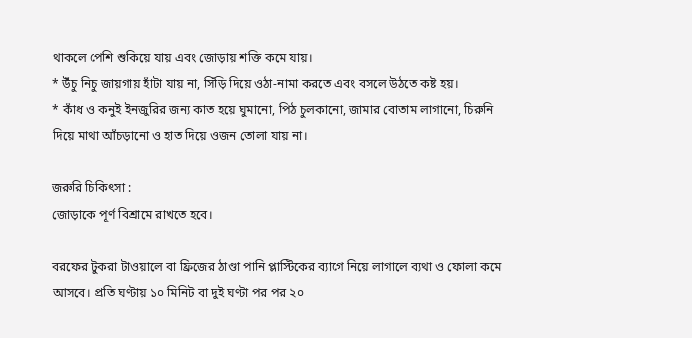থাকলে পেশি শুকিয়ে যায় এবং জোড়ায় শক্তি কমে যায়।
* উঁচু নিচু জায়গায় হাঁটা যায় না, সিঁড়ি দিয়ে ওঠা-নামা করতে এবং বসলে উঠতে কষ্ট হয়।
* কাঁধ ও কনুই ইনজুরির জন্য কাত হয়ে ঘুমানো, পিঠ চুলকানো, জামার বোতাম লাগানো, চিরুনি দিয়ে মাথা আঁচড়ানো ও হাত দিয়ে ওজন তোলা যায় না।

জরুরি চিকিৎসা :
জোড়াকে পূর্ণ বিশ্রামে রাখতে হবে।

বরফের টুকরা টাওয়ালে বা ফ্রিজের ঠাণ্ডা পানি প্লাস্টিকের ব্যাগে নিয়ে লাগালে ব্যথা ও ফোলা কমে আসবে। প্রতি ঘণ্টায় ১০ মিনিট বা দুই ঘণ্টা পর পর ২০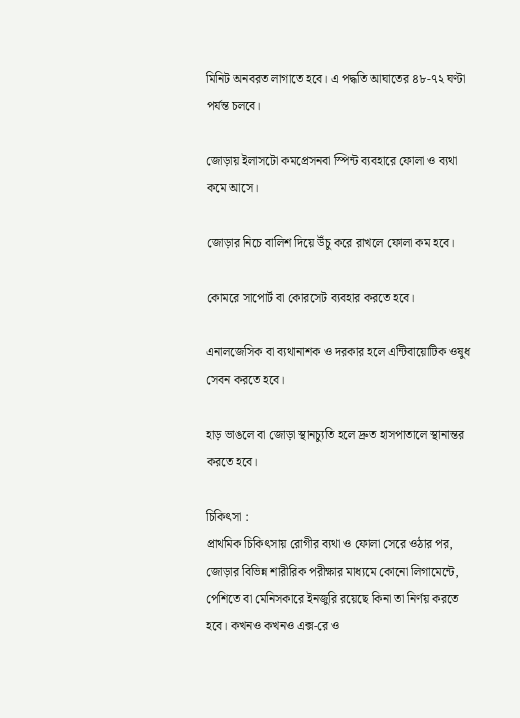মিনিট অনবরত লাগাতে হবে। এ পদ্ধতি আঘাতের ৪৮-৭২ ঘণ্টা পর্যন্ত চলবে।

জোড়ায় ইলাসটো কমপ্রেসনবা স্পিন্ট ব্যবহারে ফোলা ও ব্যথা কমে আসে।

জোড়ার নিচে বালিশ দিয়ে উঁচু করে রাখলে ফোলা কম হবে।

কোমরে সাপোর্ট বা কোরসেট ব্যবহার করতে হবে।

এনালজেসিক বা ব্যথানাশক ও দরকার হলে এন্টিবায়োটিক ওষুধ সেবন করতে হবে।

হাড় ভাঙলে বা জোড়া স্থানচ্যুতি হলে দ্রুত হাসপাতালে স্থানান্তর করতে হবে।

চিকিৎসা :
প্রাথমিক চিকিৎসায় রোগীর ব্যথা ও ফোলা সেরে ওঠার পর, জোড়ার বিভিন্ন শারীরিক পরীক্ষার মাধ্যমে কোনো লিগামেন্টে, পেশিতে বা মেনিসকারে ইনজুরি রয়েছে কিনা তা নির্ণয় করতে হবে। কখনও কখনও এক্স-রে ও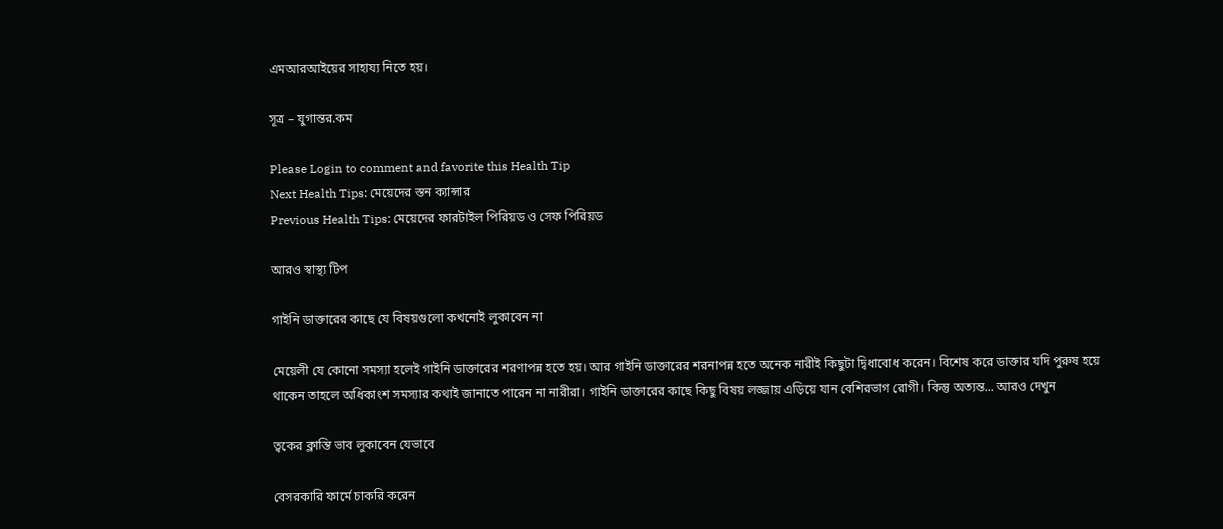এমআরআইয়ের সাহায্য নিতে হয়।

সূত্র – যুগান্তর.কম

Please Login to comment and favorite this Health Tip
Next Health Tips: মেয়েদের স্তন ক্যান্সার
Previous Health Tips: মেয়েদের ফারটাইল পিরিয়ড ও সেফ পিরিয়ড

আরও স্বাস্থ্য টিপ

গাইনি ডাক্তারের কাছে যে বিষয়গুলো কখনোই লুকাবেন না

মেয়েলী যে কোনো সমস্যা হলেই গাইনি ডাক্তারের শরণাপন্ন হতে হয়। আর গাইনি ডাক্তারের শরনাপন্ন হতে অনেক নারীই কিছুটা দ্বিধাবোধ করেন। বিশেষ করে ডাক্তার যদি পুরুষ হয়ে থাকেন তাহলে অধিকাংশ সমস্যার কথাই জানাতে পারেন না নারীরা। গাইনি ডাক্তারের কাছে কিছু বিষয় লজ্জায় এড়িয়ে যান বেশিরভাগ রোগী। কিন্তু অত্যন্ত... আরও দেখুন

ত্বকের ক্লান্তি ভাব লুকাবেন যেভাবে

বেসরকারি ফার্মে চাকরি করেন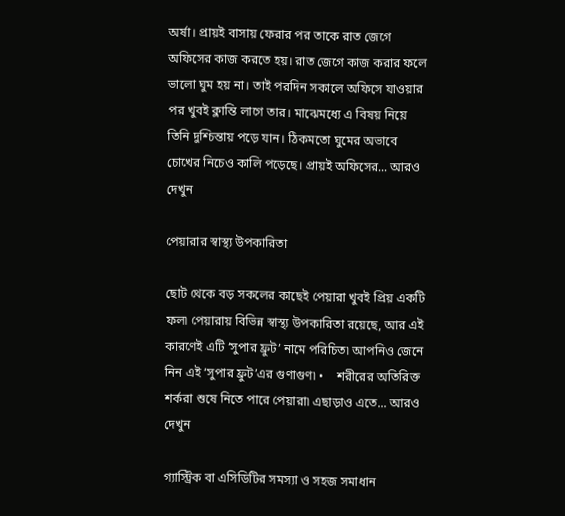অর্ষা। প্রায়ই বাসায় ফেরার পর তাকে রাত জেগে অফিসের কাজ করতে হয়। রাত জেগে কাজ করার ফলে ভালো ঘুম হয় না। তাই পরদিন সকালে অফিসে যাওয়ার পর খুবই ক্লান্তি লাগে তার। মাঝেমধ্যে এ বিষয় নিয়ে তিনি দুশ্চিন্তায় পড়ে যান। ঠিকমতো ঘুমের অভাবে চোখের নিচেও কালি পড়েছে। প্রায়ই অফিসের... আরও দেখুন

পেয়ারার স্বাস্থ্য উপকারিতা

ছোট থেকে বড় সকলের কাছেই পেয়ারা খুবই প্রিয় একটি ফল৷ পেয়ারায় বিভিন্ন স্বাস্থ্য উপকারিতা রয়েছে, আর এই কারণেই এটি ‘সুপার ফ্রুট’ নামে পরিচিত৷ আপনিও জেনে নিন এই ‘সুপার ফ্রুট’এর গুণাগুণ৷ •    শরীরের অতিরিক্ত শর্করা শুষে নিতে পারে পেয়ারা৷ এছাড়াও এতে... আরও দেখুন

গ্যাস্ট্রিক বা এসিডিটির সমস্যা ও সহজ সমাধান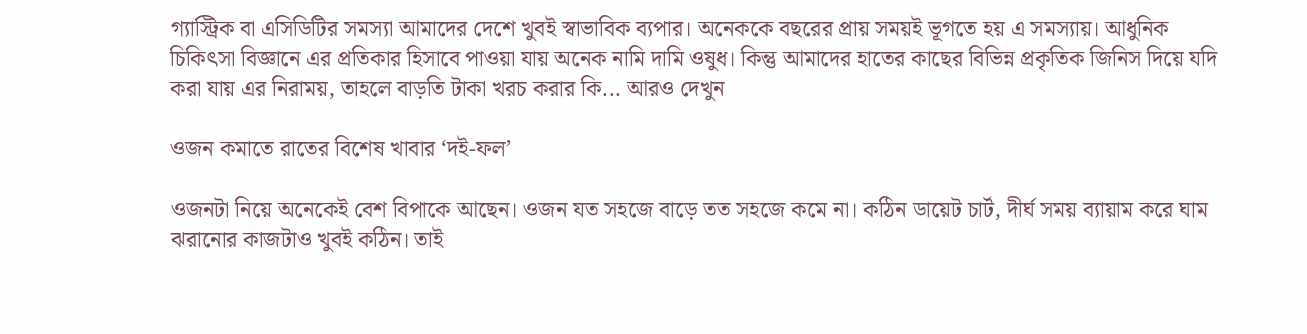গ্যাস্ট্রিক বা এসিডিটির সমস্যা আমাদের দেশে খুবই স্বাভাবিক ব্যপার। অনেককে বছরের প্রায় সময়ই ভূগতে হয় এ সমস্যায়। আধুনিক চিকিৎসা বিজ্ঞানে এর প্রতিকার হিসাবে পাওয়া যায় অনেক নামি দামি ওষুধ। কিন্তু আমাদের হাতের কাছের বিভিন্ন প্রকৃতিক জিনিস দিয়ে যদি করা যায় এর নিরাময়, তাহলে বাড়তি টাকা খরচ করার কি... আরও দেখুন

ওজন কমাতে রাতের বিশেষ খাবার ‘দই-ফল’

ওজনটা নিয়ে অনেকেই বেশ বিপাকে আছেন। ওজন যত সহজে বাড়ে তত সহজে কমে না। কঠিন ডায়েট চার্ট, দীর্ঘ সময় ব্যায়াম করে ঘাম ঝরানোর কাজটাও খুবই কঠিন। তাই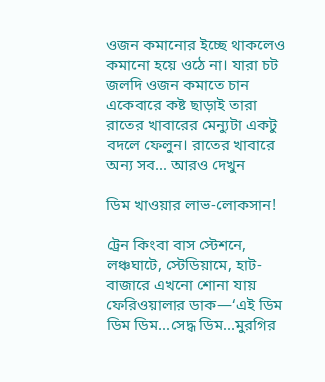ওজন কমানোর ইচ্ছে থাকলেও কমানো হয়ে ওঠে না। যারা চট জলদি ওজন কমাতে চান একেবারে কষ্ট ছাড়াই তারা রাতের খাবারের মেন্যুটা একটু বদলে ফেলুন। রাতের খাবারে অন্য সব... আরও দেখুন

ডিম খাওয়ার লাভ-লোকসান!

ট্রেন কিংবা বাস স্টেশনে, লঞ্চঘাটে, স্টেডিয়ামে, হাট-বাজারে এখনো শোনা যায় ফেরিওয়ালার ডাক—‘এই ডিম ডিম ডিম...সেদ্ধ ডিম...মুরগির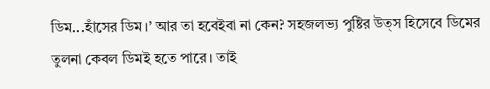ডিম...হাঁসের ডিম।’ আর তা হবেইবা না কেন? সহজলভ্য পুষ্টির উত্স হিসেবে ডিমের তুলনা কেবল ডিমই হতে পারে। তাই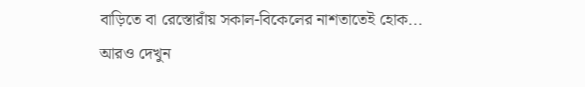বাড়িতে বা রেস্তোরাঁয় সকাল-বিকেলের নাশতাতেই হোক... আরও দেখুন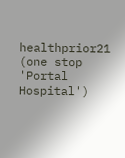healthprior21 (one stop 'Portal Hospital')